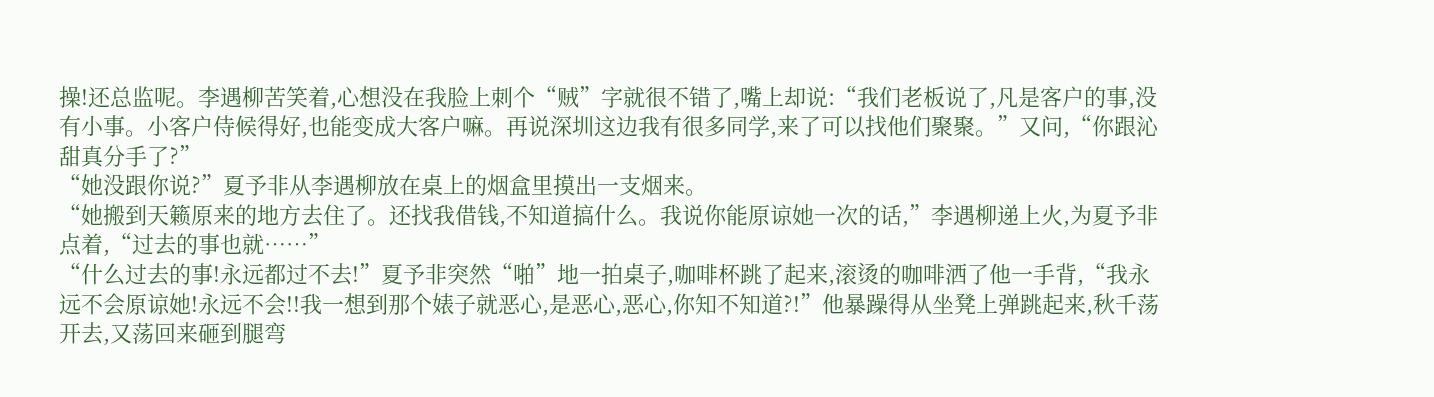操!还总监呢。李遇柳苦笑着,心想没在我脸上刺个“贼”字就很不错了,嘴上却说:“我们老板说了,凡是客户的事,没有小事。小客户侍候得好,也能变成大客户嘛。再说深圳这边我有很多同学,来了可以找他们聚聚。”又问,“你跟沁甜真分手了?”
“她没跟你说?”夏予非从李遇柳放在桌上的烟盒里摸出一支烟来。
“她搬到天籁原来的地方去住了。还找我借钱,不知道搞什么。我说你能原谅她一次的话,”李遇柳递上火,为夏予非点着,“过去的事也就……”
“什么过去的事!永远都过不去!”夏予非突然“啪”地一拍桌子,咖啡杯跳了起来,滚烫的咖啡洒了他一手背,“我永远不会原谅她!永远不会!!我一想到那个婊子就恶心,是恶心,恶心,你知不知道?!”他暴躁得从坐凳上弹跳起来,秋千荡开去,又荡回来砸到腿弯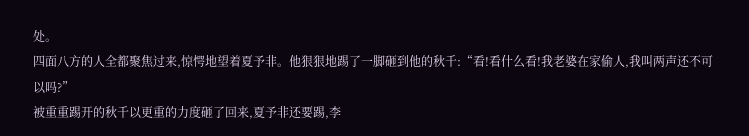处。
四面八方的人全都聚焦过来,惊愕地望着夏予非。他狠狠地踢了一脚砸到他的秋千:“看!看什么看!我老婆在家偷人,我叫两声还不可以吗?”
被重重踢开的秋千以更重的力度砸了回来,夏予非还要踢,李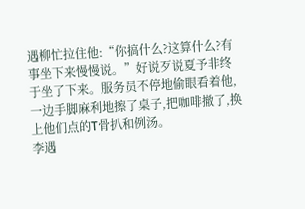遇柳忙拉住他:“你搞什么?这算什么?有事坐下来慢慢说。”好说歹说夏予非终于坐了下来。服务员不停地偷眼看着他,一边手脚麻利地擦了桌子,把咖啡撤了,换上他们点的T骨扒和例汤。
李遇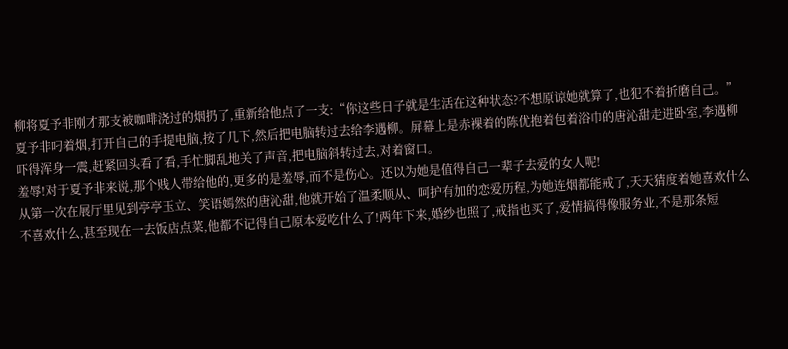柳将夏予非刚才那支被咖啡浇过的烟扔了,重新给他点了一支:“你这些日子就是生活在这种状态?不想原谅她就算了,也犯不着折磨自己。”
夏予非叼着烟,打开自己的手提电脑,按了几下,然后把电脑转过去给李遇柳。屏幕上是赤裸着的陈优抱着包着浴巾的唐沁甜走进卧室,李遇柳吓得浑身一震,赶紧回头看了看,手忙脚乱地关了声音,把电脑斜转过去,对着窗口。
羞辱!对于夏予非来说,那个贱人带给他的,更多的是羞辱,而不是伤心。还以为她是值得自己一辈子去爱的女人呢!
从第一次在展厅里见到亭亭玉立、笑语嫣然的唐沁甜,他就开始了温柔顺从、呵护有加的恋爱历程,为她连烟都能戒了,天天猜度着她喜欢什么不喜欢什么,甚至现在一去饭店点菜,他都不记得自己原本爱吃什么了!两年下来,婚纱也照了,戒指也买了,爱情搞得像服务业,不是那条短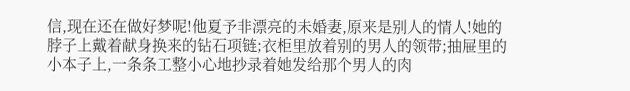信,现在还在做好梦呢!他夏予非漂亮的未婚妻,原来是别人的情人!她的脖子上戴着献身换来的钻石项链;衣柜里放着别的男人的领带;抽屉里的小本子上,一条条工整小心地抄录着她发给那个男人的肉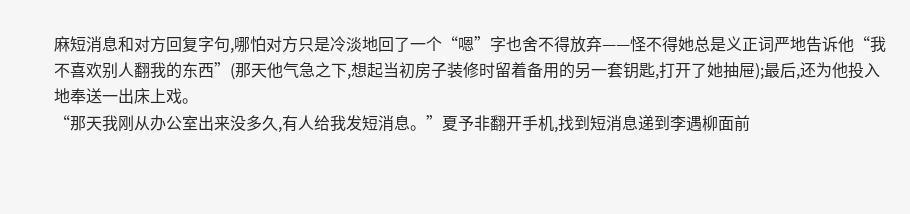麻短消息和对方回复字句,哪怕对方只是冷淡地回了一个“嗯”字也舍不得放弃——怪不得她总是义正词严地告诉他“我不喜欢别人翻我的东西”(那天他气急之下,想起当初房子装修时留着备用的另一套钥匙,打开了她抽屉);最后,还为他投入地奉送一出床上戏。
“那天我刚从办公室出来没多久,有人给我发短消息。”夏予非翻开手机,找到短消息递到李遇柳面前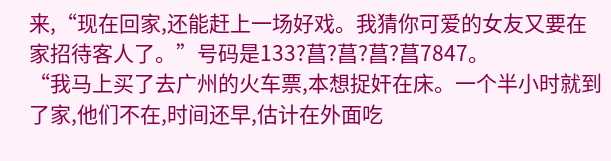来,“现在回家,还能赶上一场好戏。我猜你可爱的女友又要在家招待客人了。”号码是133?菖?菖?菖?菖7847。
“我马上买了去广州的火车票,本想捉奸在床。一个半小时就到了家,他们不在,时间还早,估计在外面吃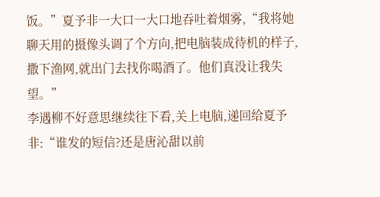饭。”夏予非一大口一大口地吞吐着烟雾,“我将她聊天用的摄像头调了个方向,把电脑装成待机的样子,撒下渔网,就出门去找你喝酒了。他们真没让我失望。”
李遇柳不好意思继续往下看,关上电脑,递回给夏予非:“谁发的短信?还是唐沁甜以前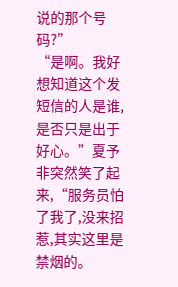说的那个号码?”
“是啊。我好想知道这个发短信的人是谁,是否只是出于好心。”夏予非突然笑了起来,“服务员怕了我了,没来招惹,其实这里是禁烟的。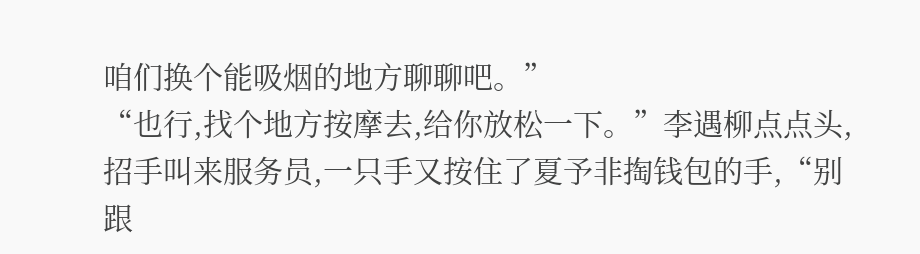咱们换个能吸烟的地方聊聊吧。”
“也行,找个地方按摩去,给你放松一下。”李遇柳点点头,招手叫来服务员,一只手又按住了夏予非掏钱包的手,“别跟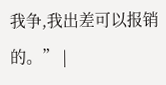我争,我出差可以报销的。” |